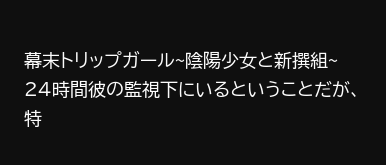幕末トリップガール~陰陽少女と新撰組~
24時間彼の監視下にいるということだが、特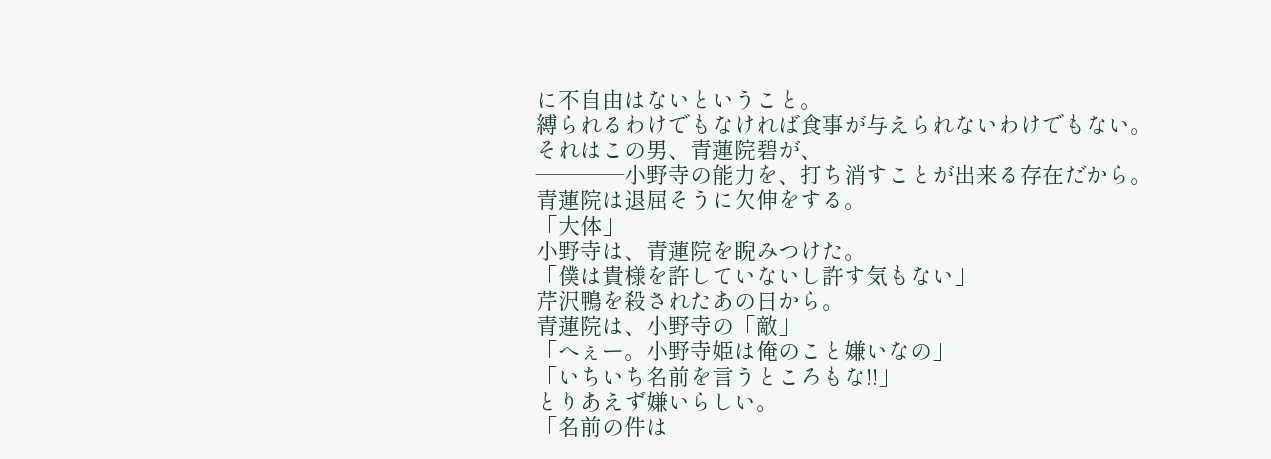に不自由はないということ。
縛られるわけでもなければ食事が与えられないわけでもない。
それはこの男、青蓮院碧が、
――――小野寺の能力を、打ち消すことが出来る存在だから。
青蓮院は退屈そうに欠伸をする。
「大体」
小野寺は、青蓮院を睨みつけた。
「僕は貴様を許していないし許す気もない」
芹沢鴨を殺されたあの日から。
青蓮院は、小野寺の「敵」
「へぇー。小野寺姫は俺のこと嫌いなの」
「いちいち名前を言うところもな!!」
とりあえず嫌いらしい。
「名前の件は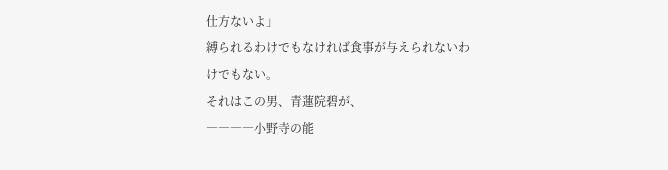仕方ないよ」
縛られるわけでもなければ食事が与えられないわけでもない。
それはこの男、青蓮院碧が、
――――小野寺の能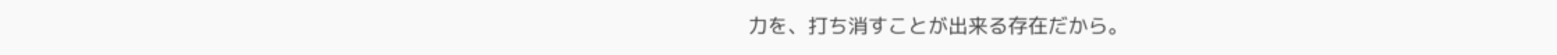力を、打ち消すことが出来る存在だから。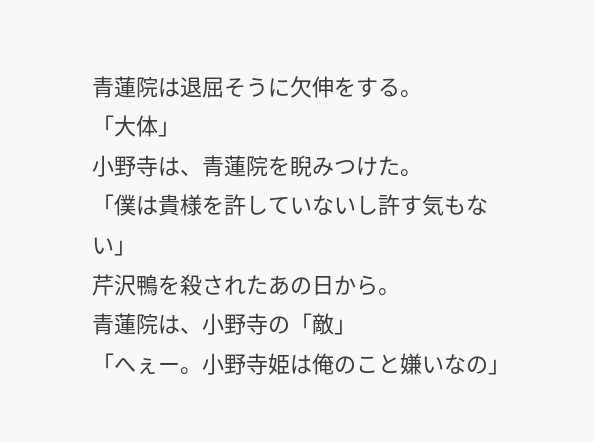青蓮院は退屈そうに欠伸をする。
「大体」
小野寺は、青蓮院を睨みつけた。
「僕は貴様を許していないし許す気もない」
芹沢鴨を殺されたあの日から。
青蓮院は、小野寺の「敵」
「へぇー。小野寺姫は俺のこと嫌いなの」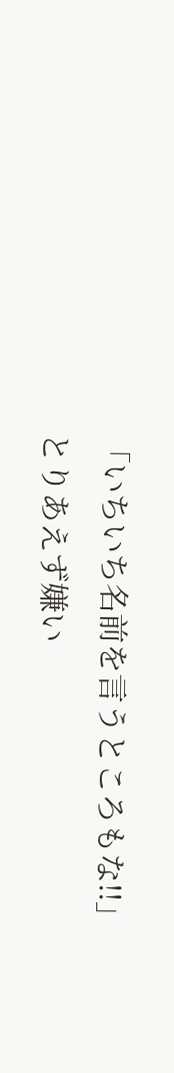「いちいち名前を言うところもな!!」
とりあえず嫌い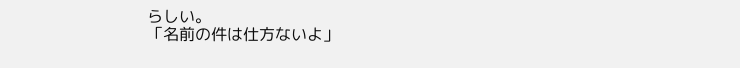らしい。
「名前の件は仕方ないよ」